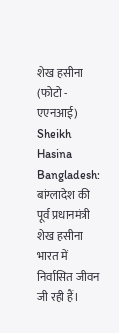शेख हसीना (फोटो - एएनआई)
Sheikh Hasina Bangladesh: बांग्लादेश की पूर्व प्रधानमंत्री शेख हसीना भारत में निर्वासित जीवन जी रही हैं।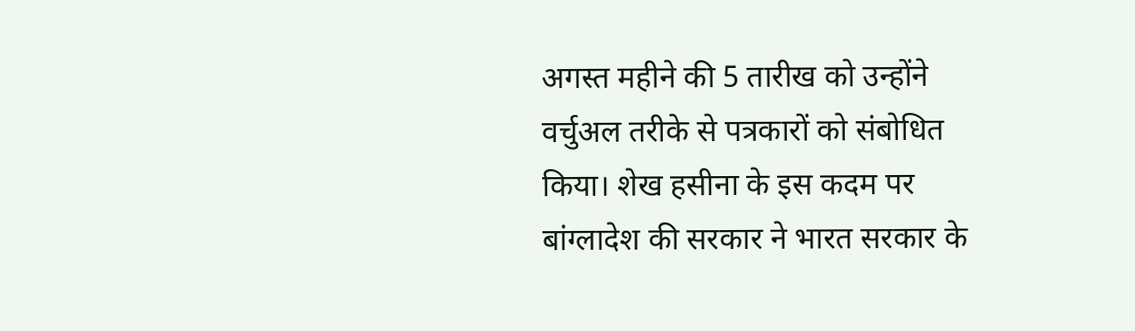अगस्त महीने की 5 तारीख को उन्होंने वर्चुअल तरीके से पत्रकारों को संबोधित किया। शेख हसीना के इस कदम पर बांग्लादेश की सरकार ने भारत सरकार के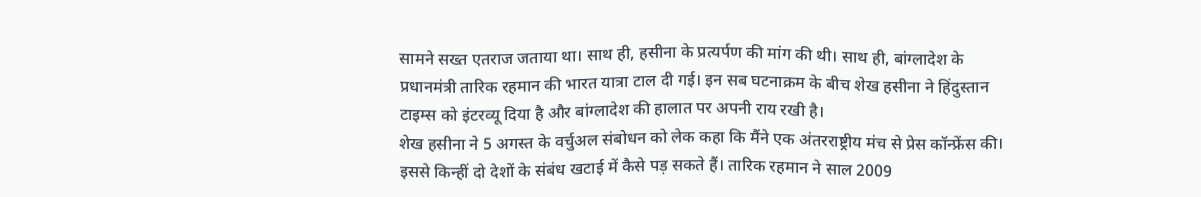सामने सख्त एतराज जताया था। साथ ही, हसीना के प्रत्यर्पण की मांग की थी। साथ ही, बांग्लादेश के प्रधानमंत्री तारिक रहमान की भारत यात्रा टाल दी गई। इन सब घटनाक्रम के बीच शेख हसीना ने हिंदुस्तान टाइम्स को इंटरव्यू दिया है और बांग्लादेश की हालात पर अपनी राय रखी है।
शेख हसीना ने 5 अगस्त के वर्चुअल संबोधन को लेक कहा कि मैंने एक अंतरराष्ट्रीय मंच से प्रेस कॉन्फ्रेंस की। इससे किन्हीं दो देशों के संबंध खटाई में कैसे पड़ सकते हैं। तारिक रहमान ने साल 2009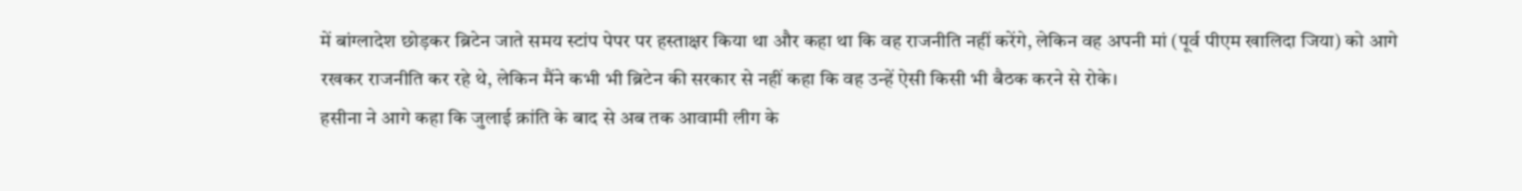में बांग्लादेश छोड़कर ब्रिटेन जाते समय स्टांप पेपर पर हस्ताक्षर किया था और कहा था कि वह राजनीति नहीं करेंगे, लेकिन वह अपनी मां (पूर्व पीएम खालिदा जिया) को आगे रखकर राजनीति कर रहे थे, लेकिन मैंने कभी भी ब्रिटेन की सरकार से नहीं कहा कि वह उन्हें ऐसी किसी भी बैठक करने से रोके।
हसीना ने आगे कहा कि जुलाई क्रांति के बाद से अब तक आवामी लीग के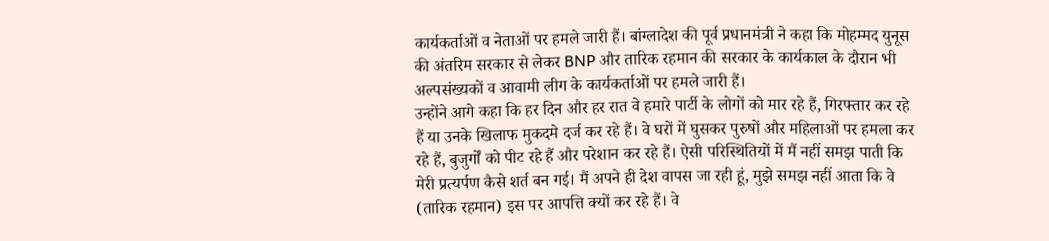कार्यकर्ताओं व नेताओं पर हमले जारी हैं। बांग्लादेश की पूर्व प्रधानमंत्री ने कहा कि मोहम्मद युनूस की अंतरिम सरकार से लेकर BNP और तारिक रहमान की सरकार के कार्यकाल के दौरान भी अल्पसंख्यकों व आवामी लीग के कार्यकर्ताओं पर हमले जारी हैं।
उन्होंने आगे कहा कि हर दिन और हर रात वे हमारे पार्टी के लोगों को मार रहे हैं, गिरफ्तार कर रहे हैं या उनके खिलाफ मुकदमे दर्ज कर रहे हैं। वे घरों में घुसकर पुरुषों और महिलाओं पर हमला कर रहे हैं, बुजुर्गों को पीट रहे हैं और परेशान कर रहे हैं। ऐसी परिस्थितियों में मैं नहीं समझ पाती कि मेरी प्रत्यर्पण कैसे शर्त बन गई। मैं अपने ही देश वापस जा रही हूं, मुझे समझ नहीं आता कि वे (तारिक रहमान) इस पर आपत्ति क्यों कर रहे हैं। वे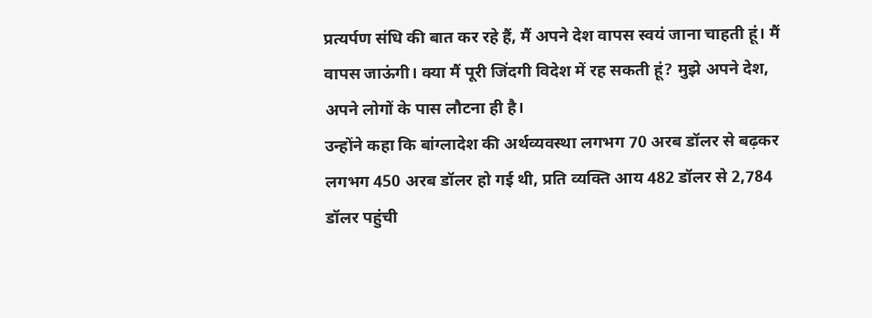प्रत्यर्पण संधि की बात कर रहे हैं, मैं अपने देश वापस स्वयं जाना चाहती हूं। मैं वापस जाऊंगी। क्या मैं पूरी जिंदगी विदेश में रह सकती हूं? मुझे अपने देश, अपने लोगों के पास लौटना ही है।
उन्होंने कहा कि बांग्लादेश की अर्थव्यवस्था लगभग 70 अरब डॉलर से बढ़कर लगभग 450 अरब डॉलर हो गई थी, प्रति व्यक्ति आय 482 डॉलर से 2,784 डॉलर पहुंची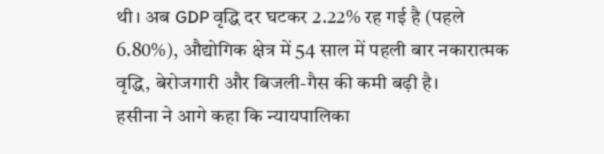थी। अब GDP वृद्धि दर घटकर 2.22% रह गई है (पहले 6.80%), औद्योगिक क्षेत्र में 54 साल में पहली बार नकारात्मक वृद्धि, बेरोजगारी और बिजली-गैस की कमी बढ़ी है।
हसीना ने आगे कहा कि न्यायपालिका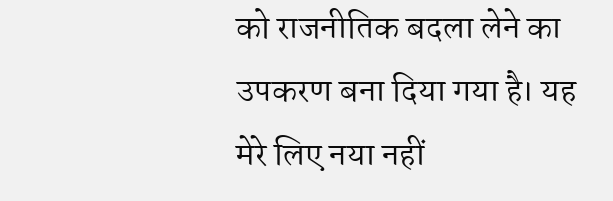को राजनीतिक बदला लेने का उपकरण बना दिया गया है। यह मेरे लिए नया नहीं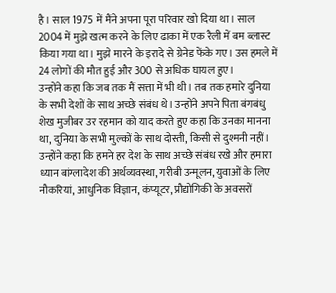है। साल 1975 में मैंने अपना पूरा परिवार खो दिया था। साल 2004 में मुझे खत्म करने के लिए ढाका में एक रैली में बम ब्लास्ट किया गया था। मुझे मारने के इरादे से ग्रेनेड फेंके गए। उस हमले में 24 लोगों की मौत हुई और 300 से अधिक घायल हुए।
उन्होंने कहा कि जब तक मैं सत्ता में भी थी। तब तक हमारे दुनिया के सभी देशों के साथ अच्छे संबंध थे। उन्होंने अपने पिता बंगबंधु शेख मुजीबर उर रहमान को याद करते हुए कहा कि उनका मानना था, दुनिया के सभी मुल्कों के साथ दोस्ती, किसी से दुश्मनी नहीं। उन्होंने कहा कि हमने हर देश के साथ अच्छे संबंध रखे और हमारा ध्यान बांग्लादेश की अर्थव्यवस्था, गरीबी उन्मूलन, युवाओं के लिए नौकरियां, आधुनिक विज्ञान, कंप्यूटर, प्रौद्योगिकी के अवसरों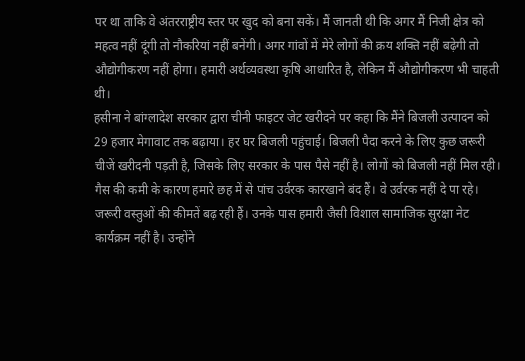पर था ताकि वे अंतरराष्ट्रीय स्तर पर खुद को बना सकें। मैं जानती थी कि अगर मैं निजी क्षेत्र को महत्व नहीं दूंगी तो नौकरियां नहीं बनेंगी। अगर गांवों में मेरे लोगों की क्रय शक्ति नहीं बढ़ेगी तो औद्योगीकरण नहीं होगा। हमारी अर्थव्यवस्था कृषि आधारित है, लेकिन मैं औद्योगीकरण भी चाहती थी।
हसीना ने बांग्लादेश सरकार द्वारा चीनी फाइटर जेट खरीदने पर कहा कि मैंने बिजली उत्पादन को 29 हजार मेगावाट तक बढ़ाया। हर घर बिजली पहुंचाई। बिजली पैदा करने के लिए कुछ जरूरी चीजें खरीदनी पड़ती है, जिसके लिए सरकार के पास पैसे नहीं है। लोगों को बिजली नहीं मिल रही। गैस की कमी के कारण हमारे छह में से पांच उर्वरक कारखाने बंद हैं। वे उर्वरक नहीं दे पा रहे। जरूरी वस्तुओं की कीमतें बढ़ रही हैं। उनके पास हमारी जैसी विशाल सामाजिक सुरक्षा नेट कार्यक्रम नहीं है। उन्होंने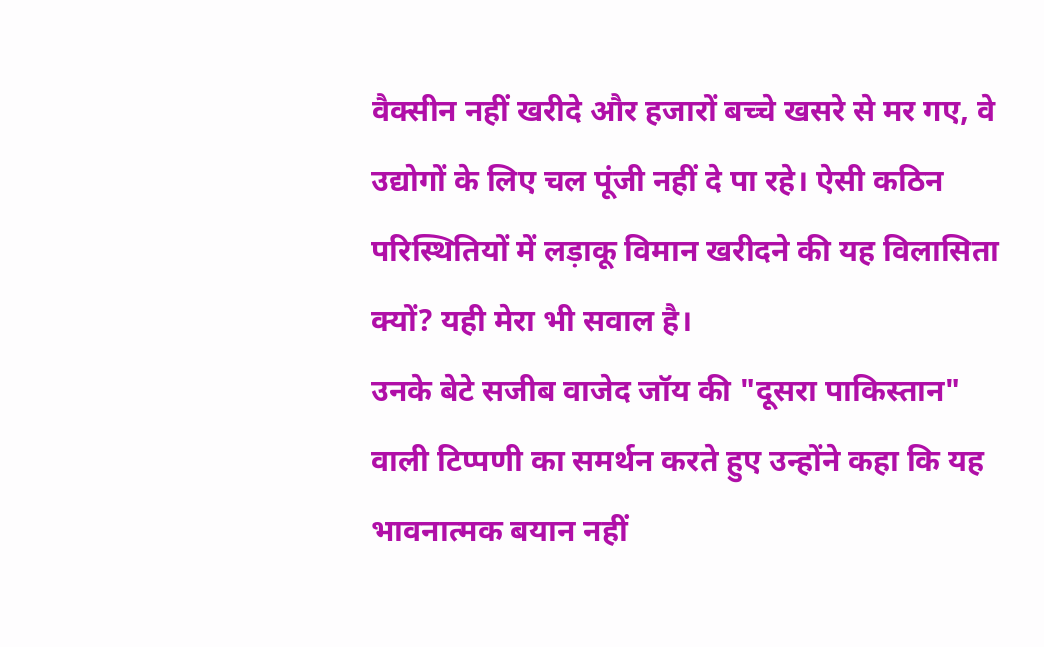वैक्सीन नहीं खरीदे और हजारों बच्चे खसरे से मर गए, वे उद्योगों के लिए चल पूंजी नहीं दे पा रहे। ऐसी कठिन परिस्थितियों में लड़ाकू विमान खरीदने की यह विलासिता क्यों? यही मेरा भी सवाल है।
उनके बेटे सजीब वाजेद जॉय की "दूसरा पाकिस्तान" वाली टिप्पणी का समर्थन करते हुए उन्होंने कहा कि यह भावनात्मक बयान नहीं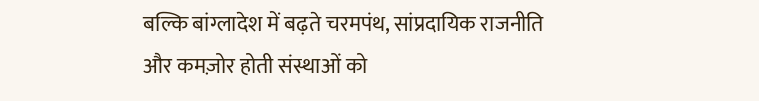बल्कि बांग्लादेश में बढ़ते चरमपंथ, सांप्रदायिक राजनीति और कमज़ोर होती संस्थाओं को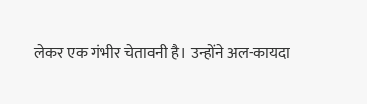लेकर एक गंभीर चेतावनी है। उन्होंने अल-कायदा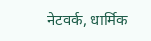नेटवर्क, धार्मिक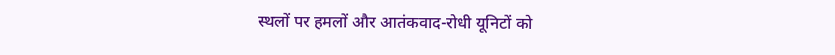स्थलों पर हमलों और आतंकवाद-रोधी यूनिटों को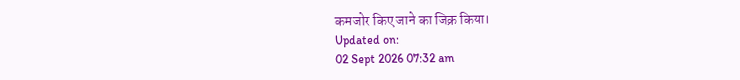कमजोर किए जाने का जिक्र किया।
Updated on:
02 Sept 2026 07:32 am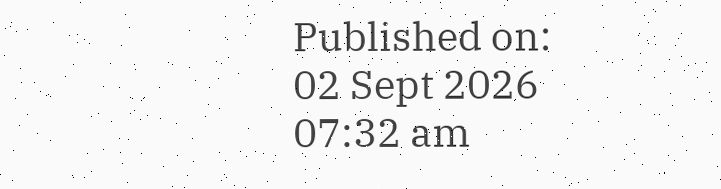Published on:
02 Sept 2026 07:32 am